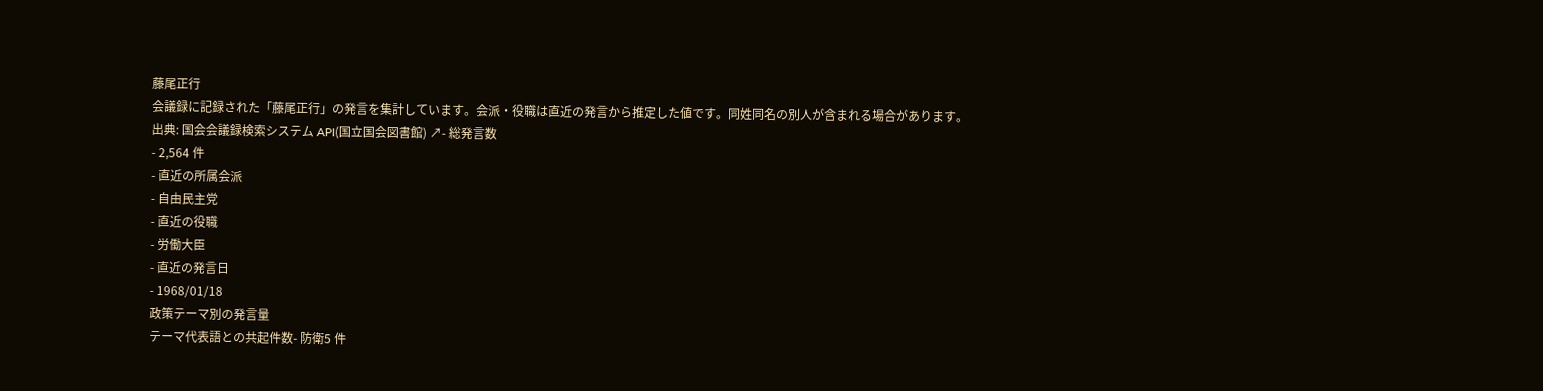藤尾正行
会議録に記録された「藤尾正行」の発言を集計しています。会派・役職は直近の発言から推定した値です。同姓同名の別人が含まれる場合があります。
出典: 国会会議録検索システム API(国立国会図書館) ↗- 総発言数
- 2,564 件
- 直近の所属会派
- 自由民主党
- 直近の役職
- 労働大臣
- 直近の発言日
- 1968/01/18
政策テーマ別の発言量
テーマ代表語との共起件数- 防衛5 件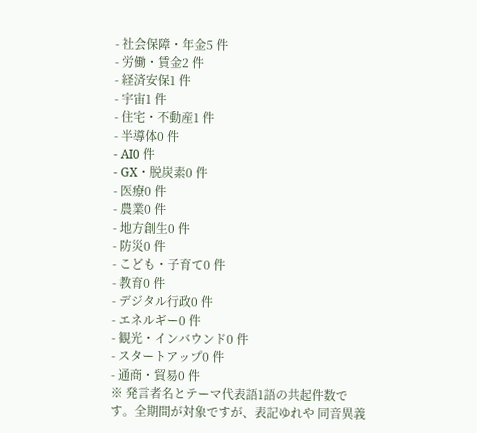- 社会保障・年金5 件
- 労働・賃金2 件
- 経済安保1 件
- 宇宙1 件
- 住宅・不動産1 件
- 半導体0 件
- AI0 件
- GX・脱炭素0 件
- 医療0 件
- 農業0 件
- 地方創生0 件
- 防災0 件
- こども・子育て0 件
- 教育0 件
- デジタル行政0 件
- エネルギー0 件
- 観光・インバウンド0 件
- スタートアップ0 件
- 通商・貿易0 件
※ 発言者名とテーマ代表語1語の共起件数です。全期間が対象ですが、表記ゆれや 同音異義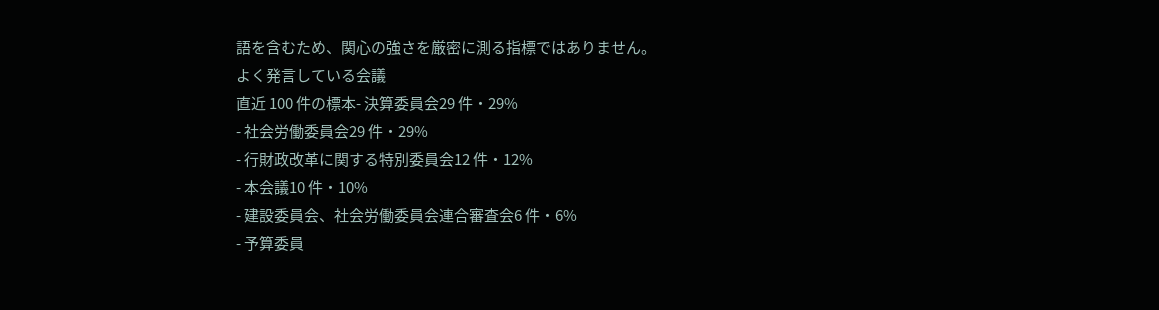語を含むため、関心の強さを厳密に測る指標ではありません。
よく発言している会議
直近 100 件の標本- 決算委員会29 件・29%
- 社会労働委員会29 件・29%
- 行財政改革に関する特別委員会12 件・12%
- 本会議10 件・10%
- 建設委員会、社会労働委員会連合審査会6 件・6%
- 予算委員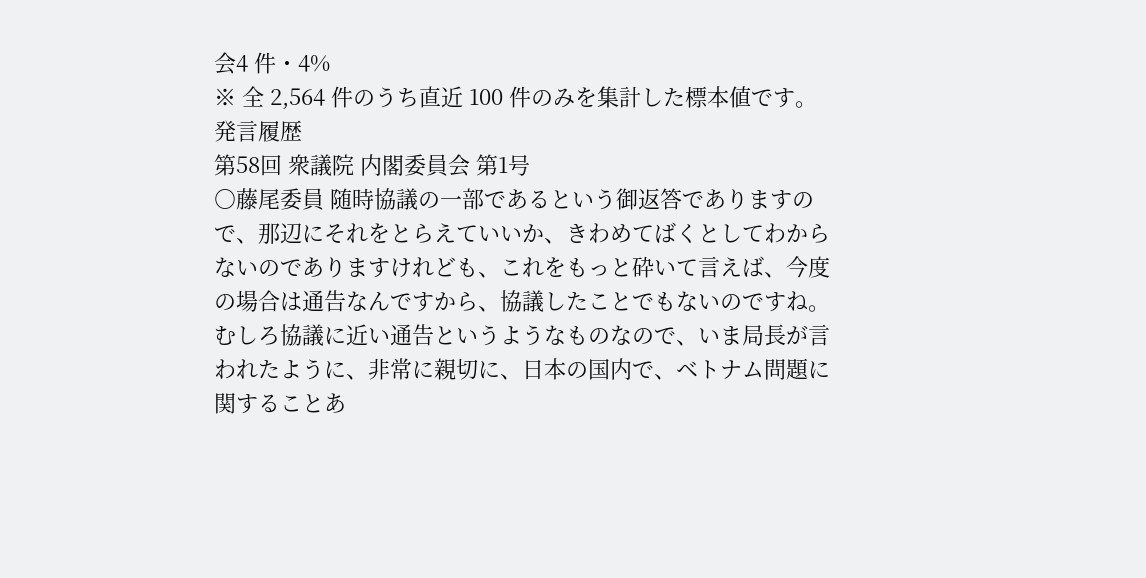会4 件・4%
※ 全 2,564 件のうち直近 100 件のみを集計した標本値です。
発言履歴
第58回 衆議院 内閣委員会 第1号
○藤尾委員 随時協議の一部であるという御返答でありますので、那辺にそれをとらえていいか、きわめてばくとしてわからないのでありますけれども、これをもっと砕いて言えば、今度の場合は通告なんですから、協議したことでもないのですね。むしろ協議に近い通告というようなものなので、いま局長が言われたように、非常に親切に、日本の国内で、ベトナム問題に関することあ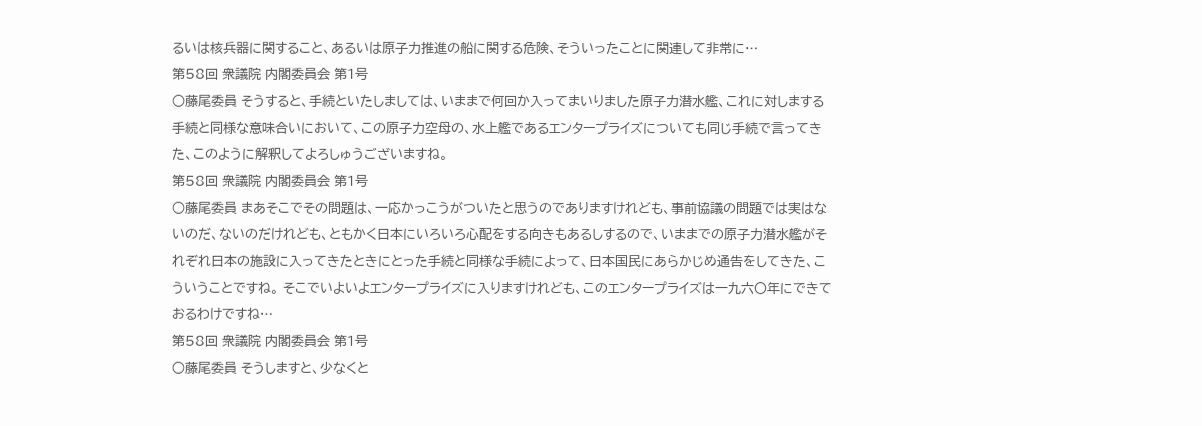るいは核兵器に関すること、あるいは原子力推進の船に関する危険、そういったことに関連して非常に…
第58回 衆議院 内閣委員会 第1号
○藤尾委員 そうすると、手続といたしましては、いままで何回か入ってまいりました原子力潜水艦、これに対しまする手続と同様な意味合いにおいて、この原子力空母の、水上艦であるエンタープライズについても同じ手続で言ってきた、このように解釈してよろしゅうございますね。
第58回 衆議院 内閣委員会 第1号
○藤尾委員 まあそこでその問題は、一応かっこうがついたと思うのでありますけれども、事前協議の問題では実はないのだ、ないのだけれども、ともかく日本にいろいろ心配をする向きもあるしするので、いままでの原子力潜水艦がそれぞれ日本の施設に入ってきたときにとった手続と同様な手続によって、日本国民にあらかじめ通告をしてきた、こういうことですね。 そこでいよいよエンタープライズに入りますけれども、このエンタープライズは一九六〇年にできておるわけですね…
第58回 衆議院 内閣委員会 第1号
○藤尾委員 そうしますと、少なくと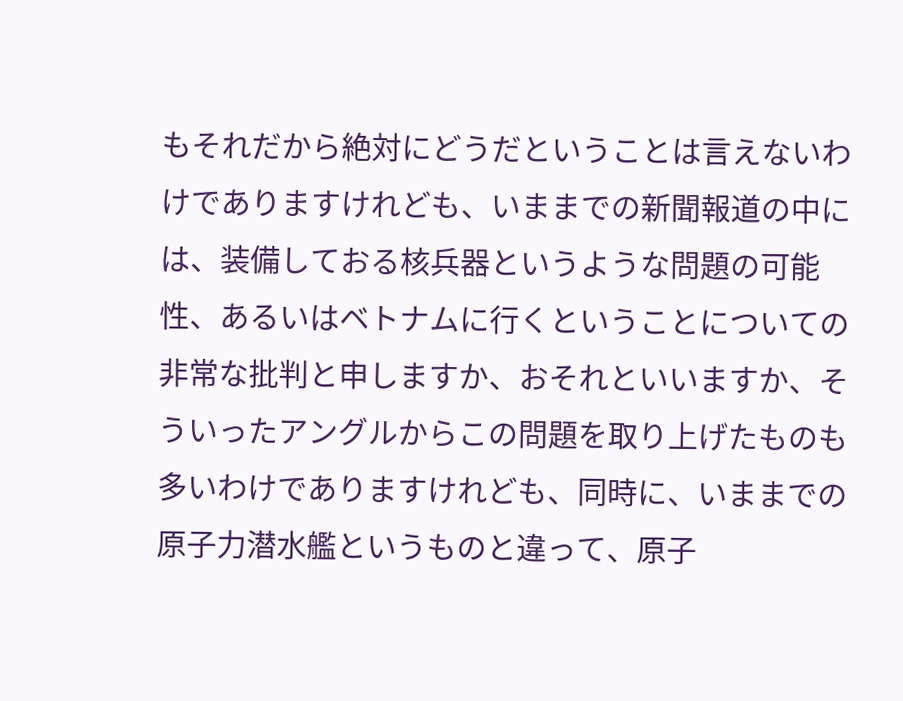もそれだから絶対にどうだということは言えないわけでありますけれども、いままでの新聞報道の中には、装備しておる核兵器というような問題の可能性、あるいはベトナムに行くということについての非常な批判と申しますか、おそれといいますか、そういったアングルからこの問題を取り上げたものも多いわけでありますけれども、同時に、いままでの原子力潜水艦というものと違って、原子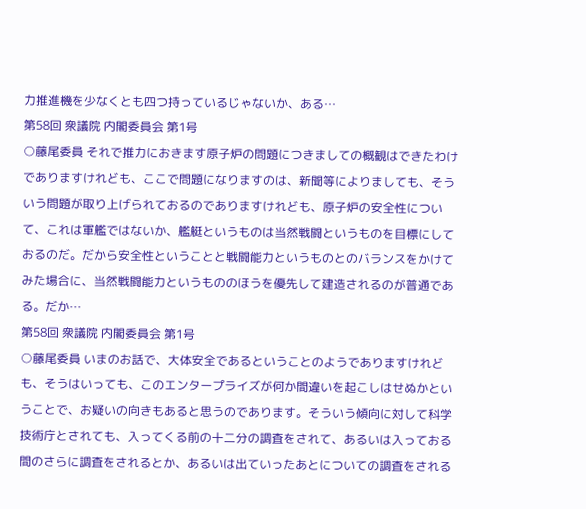力推進機を少なくとも四つ持っているじゃないか、ある…
第58回 衆議院 内閣委員会 第1号
○藤尾委員 それで推力におきます原子炉の問題につきましての概観はできたわけでありますけれども、ここで問題になりますのは、新聞等によりましても、そういう問題が取り上げられておるのでありますけれども、原子炉の安全性について、これは軍艦ではないか、艦艇というものは当然戦闘というものを目標にしておるのだ。だから安全性ということと戦闘能力というものとのバランスをかけてみた場合に、当然戦闘能力というもののほうを優先して建造されるのが普通である。だか…
第58回 衆議院 内閣委員会 第1号
○藤尾委員 いまのお話で、大体安全であるということのようでありますけれども、そうはいっても、このエンタープライズが何か間違いを起こしはせぬかということで、お疑いの向きもあると思うのであります。そういう傾向に対して科学技術庁とされても、入ってくる前の十二分の調査をされて、あるいは入っておる間のさらに調査をされるとか、あるいは出ていったあとについての調査をされる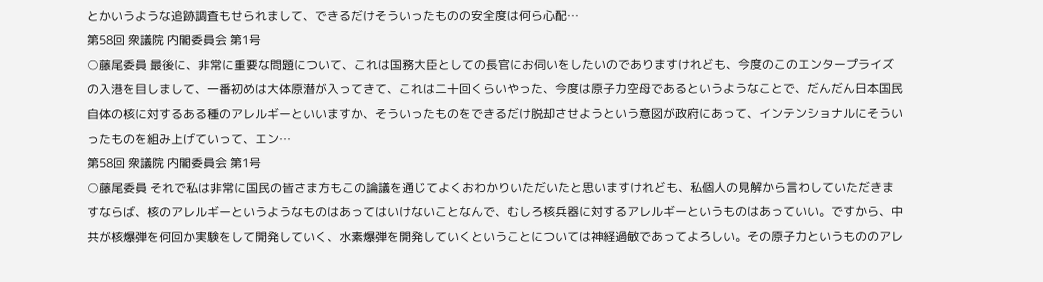とかいうような追跡調査もせられまして、できるだけそういったものの安全度は何ら心配…
第58回 衆議院 内閣委員会 第1号
○藤尾委員 最後に、非常に重要な問題について、これは国務大臣としての長官にお伺いをしたいのでありますけれども、今度のこのエンタープライズの入港を目しまして、一番初めは大体原潜が入ってきて、これは二十回くらいやった、今度は原子力空母であるというようなことで、だんだん日本国民自体の核に対するある種のアレルギーといいますか、そういったものをできるだけ脱却させようという意図が政府にあって、インテンショナルにそういったものを組み上げていって、エン…
第58回 衆議院 内閣委員会 第1号
○藤尾委員 それで私は非常に国民の皆さま方もこの論議を通じてよくおわかりいただいたと思いますけれども、私個人の見解から言わしていただきますならば、核のアレルギーというようなものはあってはいけないことなんで、むしろ核兵器に対するアレルギーというものはあっていい。ですから、中共が核爆弾を何回か実験をして開発していく、水素爆弾を開発していくということについては神経過敏であってよろしい。その原子力というもののアレ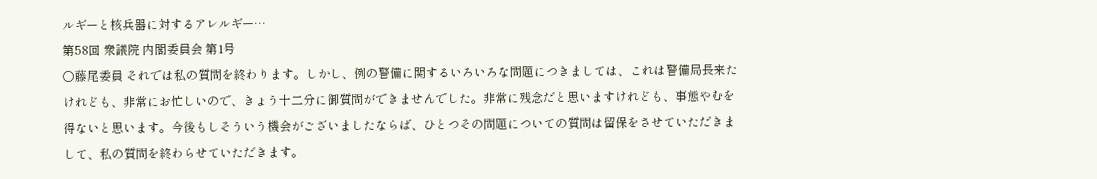ルギーと核兵器に対するアレルギー…
第58回 衆議院 内閣委員会 第1号
○藤尾委員 それでは私の質問を終わります。しかし、例の警備に関するいろいろな問題につきましては、これは警備局長来たけれども、非常にお忙しいので、きょう十二分に御質問ができませんでした。非常に残念だと思いますけれども、事態やむを得ないと思います。今後もしそういう機会がございましたならば、ひとつその問題についての質問は留保をさせていただきまして、私の質問を終わらせていただきます。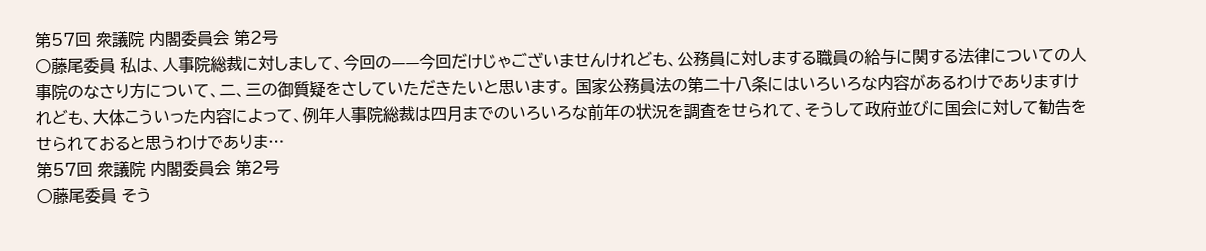第57回 衆議院 内閣委員会 第2号
○藤尾委員 私は、人事院総裁に対しまして、今回の——今回だけじゃございませんけれども、公務員に対しまする職員の給与に関する法律についての人事院のなさり方について、二、三の御質疑をさしていただきたいと思います。 国家公務員法の第二十八条にはいろいろな内容があるわけでありますけれども、大体こういった内容によって、例年人事院総裁は四月までのいろいろな前年の状況を調査をせられて、そうして政府並びに国会に対して勧告をせられておると思うわけでありま…
第57回 衆議院 内閣委員会 第2号
○藤尾委員 そう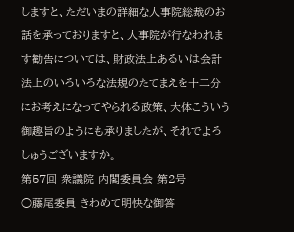しますと、ただいまの詳細な人事院総裁のお話を承っておりますと、人事院が行なわれます勧告については、財政法上あるいは会計法上のいろいろな法規のたてまえを十二分にお考えになってやられる政策、大体こういう御趣旨のようにも承りましたが、それでよろしゅうございますか。
第57回 衆議院 内閣委員会 第2号
○藤尾委員 きわめて明快な御答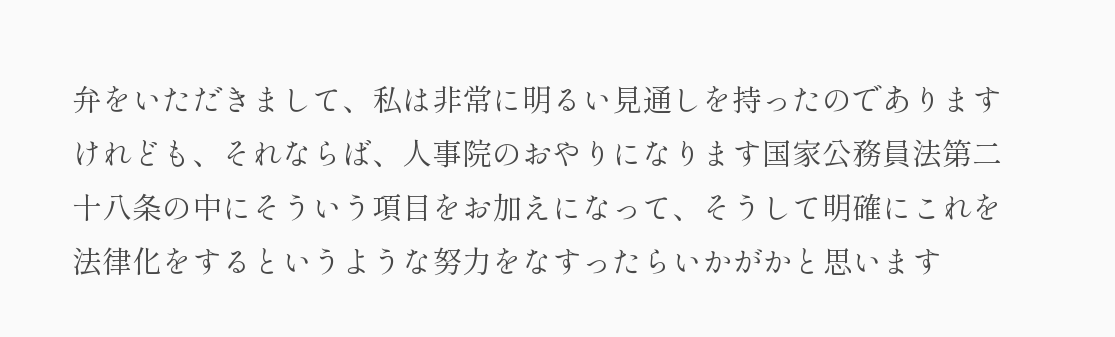弁をいただきまして、私は非常に明るい見通しを持ったのでありますけれども、それならば、人事院のおやりになります国家公務員法第二十八条の中にそういう項目をお加えになって、そうして明確にこれを法律化をするというような努力をなすったらいかがかと思います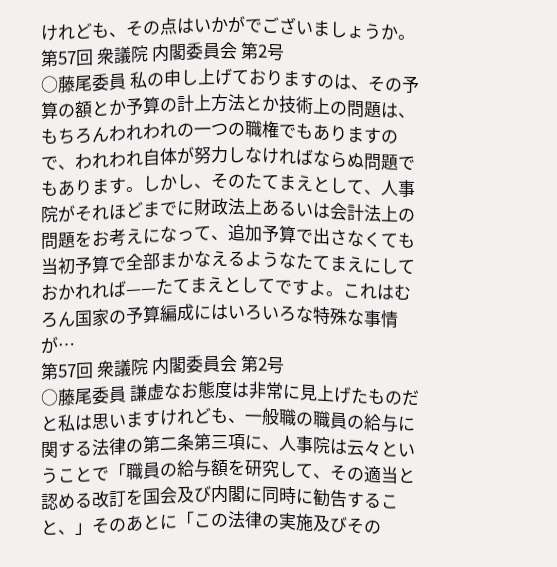けれども、その点はいかがでございましょうか。
第57回 衆議院 内閣委員会 第2号
○藤尾委員 私の申し上げておりますのは、その予算の額とか予算の計上方法とか技術上の問題は、もちろんわれわれの一つの職権でもありますので、われわれ自体が努力しなければならぬ問題でもあります。しかし、そのたてまえとして、人事院がそれほどまでに財政法上あるいは会計法上の問題をお考えになって、追加予算で出さなくても当初予算で全部まかなえるようなたてまえにしておかれれば——たてまえとしてですよ。これはむろん国家の予算編成にはいろいろな特殊な事情が…
第57回 衆議院 内閣委員会 第2号
○藤尾委員 謙虚なお態度は非常に見上げたものだと私は思いますけれども、一般職の職員の給与に関する法律の第二条第三項に、人事院は云々ということで「職員の給与額を研究して、その適当と認める改訂を国会及び内閣に同時に勧告すること、」そのあとに「この法律の実施及びその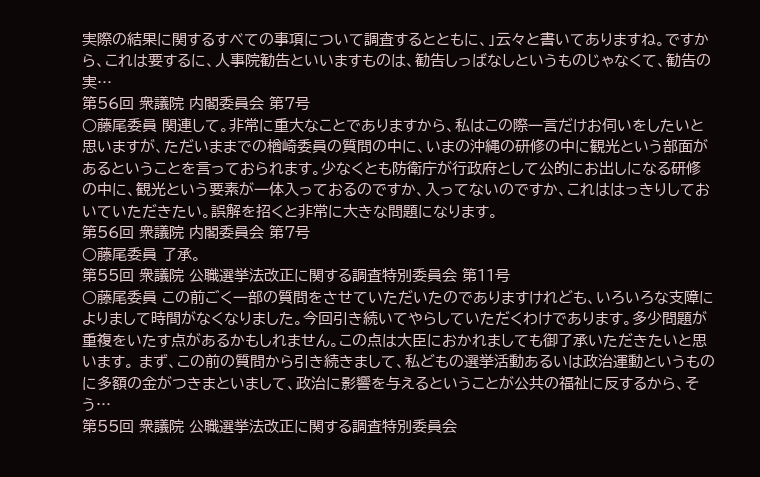実際の結果に関するすべての事項について調査するとともに、」云々と書いてありますね。ですから、これは要するに、人事院勧告といいますものは、勧告しっばなしというものじゃなくて、勧告の実…
第56回 衆議院 内閣委員会 第7号
○藤尾委員 関連して。非常に重大なことでありますから、私はこの際一言だけお伺いをしたいと思いますが、ただいままでの楢崎委員の質問の中に、いまの沖縄の研修の中に観光という部面があるということを言っておられます。少なくとも防衛庁が行政府として公的にお出しになる研修の中に、観光という要素が一体入っておるのですか、入ってないのですか、これははっきりしておいていただきたい。誤解を招くと非常に大きな問題になります。
第56回 衆議院 内閣委員会 第7号
○藤尾委員 了承。
第55回 衆議院 公職選挙法改正に関する調査特別委員会 第11号
○藤尾委員 この前ごく一部の質問をさせていただいたのでありますけれども、いろいろな支障によりまして時間がなくなりました。今回引き続いてやらしていただくわけであります。多少問題が重複をいたす点があるかもしれません。この点は大臣におかれましても御了承いただきたいと思います。 まず、この前の質問から引き続きまして、私どもの選挙活動あるいは政治運動というものに多額の金がつきまといまして、政治に影響を与えるということが公共の福祉に反するから、そう…
第55回 衆議院 公職選挙法改正に関する調査特別委員会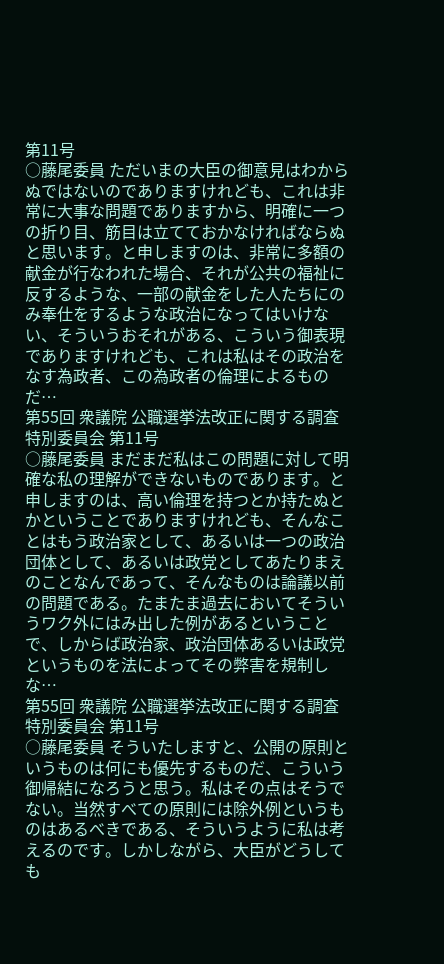第11号
○藤尾委員 ただいまの大臣の御意見はわからぬではないのでありますけれども、これは非常に大事な問題でありますから、明確に一つの折り目、筋目は立てておかなければならぬと思います。と申しますのは、非常に多額の献金が行なわれた場合、それが公共の福祉に反するような、一部の献金をした人たちにのみ奉仕をするような政治になってはいけない、そういうおそれがある、こういう御表現でありますけれども、これは私はその政治をなす為政者、この為政者の倫理によるものだ…
第55回 衆議院 公職選挙法改正に関する調査特別委員会 第11号
○藤尾委員 まだまだ私はこの問題に対して明確な私の理解ができないものであります。と申しますのは、高い倫理を持つとか持たぬとかということでありますけれども、そんなことはもう政治家として、あるいは一つの政治団体として、あるいは政党としてあたりまえのことなんであって、そんなものは論議以前の問題である。たまたま過去においてそういうワク外にはみ出した例があるということで、しからば政治家、政治団体あるいは政党というものを法によってその弊害を規制しな…
第55回 衆議院 公職選挙法改正に関する調査特別委員会 第11号
○藤尾委員 そういたしますと、公開の原則というものは何にも優先するものだ、こういう御帰結になろうと思う。私はその点はそうでない。当然すべての原則には除外例というものはあるべきである、そういうように私は考えるのです。しかしながら、大臣がどうしても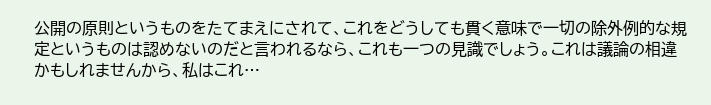公開の原則というものをたてまえにされて、これをどうしても貫く意味で一切の除外例的な規定というものは認めないのだと言われるなら、これも一つの見識でしょう。これは議論の相違かもしれませんから、私はこれ…